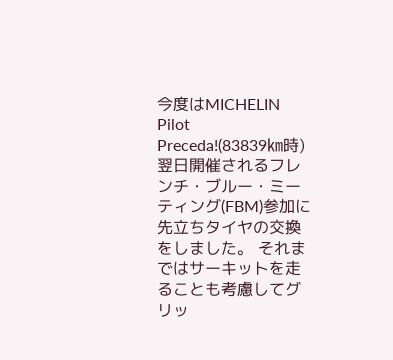今度はMICHELIN Pilot Preceda!(83839㎞時)
翌日開催されるフレンチ・ブルー・ミーティング(FBM)参加に先立ちタイヤの交換をしました。 それまではサーキットを走ることも考慮してグリッ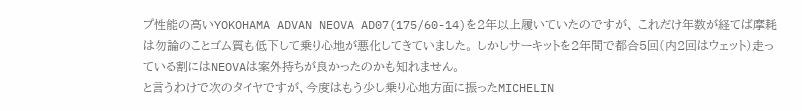プ性能の高いYOKOHAMA ADVAN NEOVA AD07(175/60-14)を2年以上履いていたのですが、 これだけ年数が経てば摩耗は勿論のことゴム質も低下して乗り心地が悪化してきていました。 しかしサーキットを2年間で都合5回(内2回はウェット)走っている割にはNEOVAは案外持ちが良かったのかも知れません。
と言うわけで次のタイヤですが、今度はもう少し乗り心地方面に振ったMICHELIN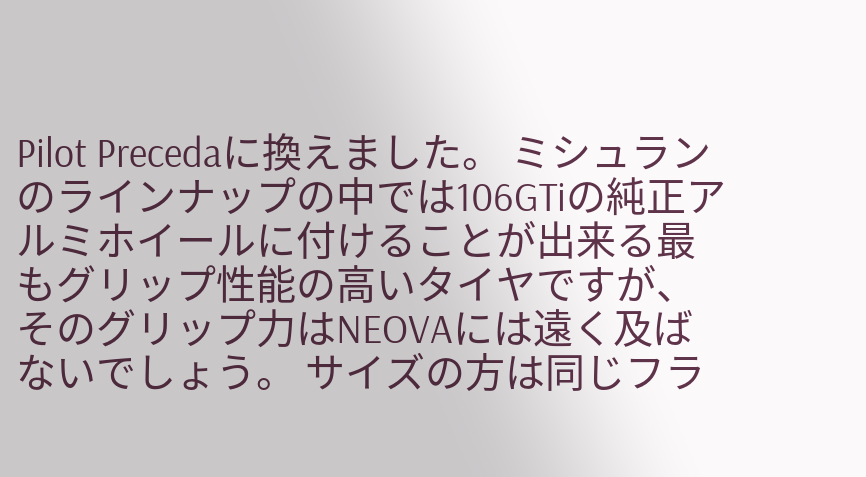Pilot Precedaに換えました。 ミシュランのラインナップの中では106GTiの純正アルミホイールに付けることが出来る最もグリップ性能の高いタイヤですが、 そのグリップ力はNEOVAには遠く及ばないでしょう。 サイズの方は同じフラ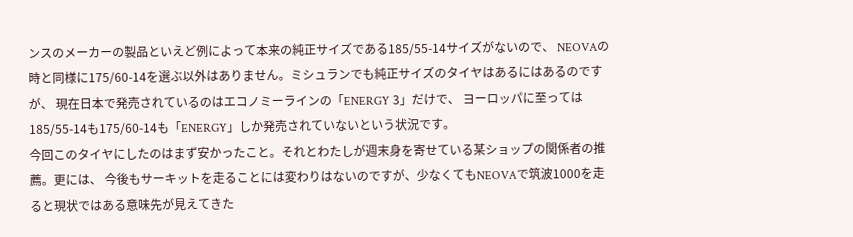ンスのメーカーの製品といえど例によって本来の純正サイズである185/55-14サイズがないので、 NEOVAの時と同様に175/60-14を選ぶ以外はありません。ミシュランでも純正サイズのタイヤはあるにはあるのですが、 現在日本で発売されているのはエコノミーラインの「ENERGY 3」だけで、 ヨーロッパに至っては185/55-14も175/60-14も「ENERGY」しか発売されていないという状況です。
今回このタイヤにしたのはまず安かったこと。それとわたしが週末身を寄せている某ショップの関係者の推薦。更には、 今後もサーキットを走ることには変わりはないのですが、少なくてもNEOVAで筑波1000を走ると現状ではある意味先が見えてきた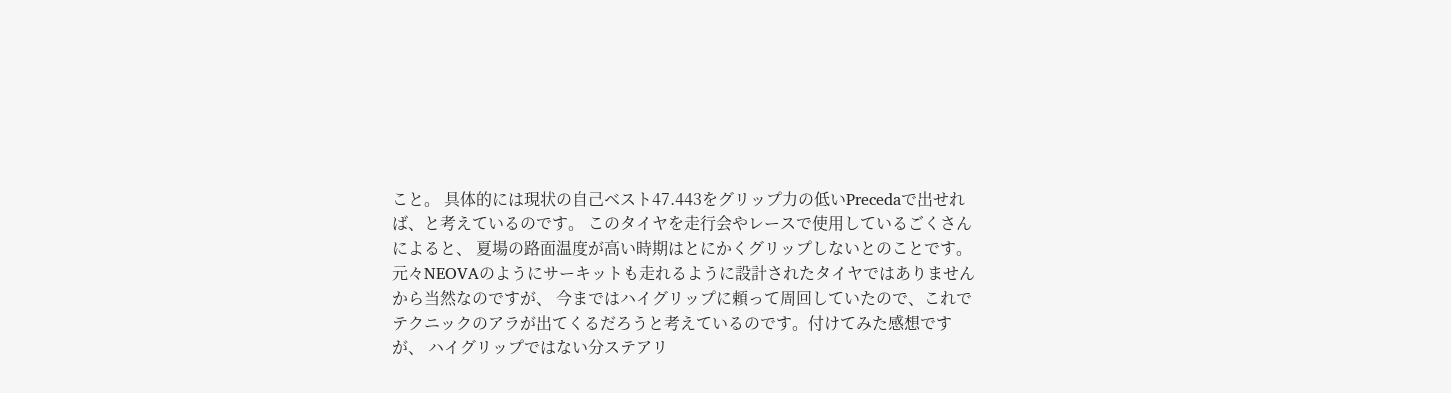こと。 具体的には現状の自己ベスト47.443をグリップ力の低いPrecedaで出せれば、と考えているのです。 このタイヤを走行会やレースで使用しているごくさんによると、 夏場の路面温度が高い時期はとにかくグリップしないとのことです。 元々NEOVAのようにサーキットも走れるように設計されたタイヤではありませんから当然なのですが、 今まではハイグリップに頼って周回していたので、これでテクニックのアラが出てくるだろうと考えているのです。付けてみた感想ですが、 ハイグリップではない分ステアリ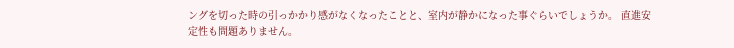ングを切った時の引っかかり感がなくなったことと、室内が静かになった事ぐらいでしょうか。 直進安定性も問題ありません。